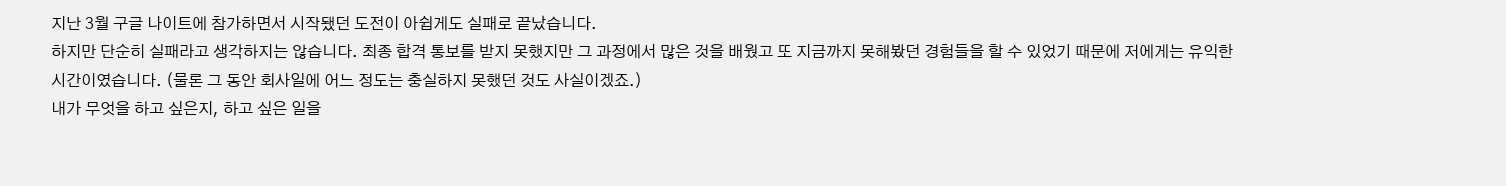지난 3월 구글 나이트에 참가하면서 시작됐던 도전이 아쉽게도 실패로 끝났습니다.
하지만 단순히 실패라고 생각하지는 않습니다. 최종 합격 통보를 받지 못했지만 그 과정에서 많은 것을 배웠고 또 지금까지 못해봤던 경험들을 할 수 있었기 때문에 저에게는 유익한 시간이였습니다. (물론 그 동안 회사일에 어느 정도는 충실하지 못했던 것도 사실이겠죠.)
내가 무엇을 하고 싶은지, 하고 싶은 일을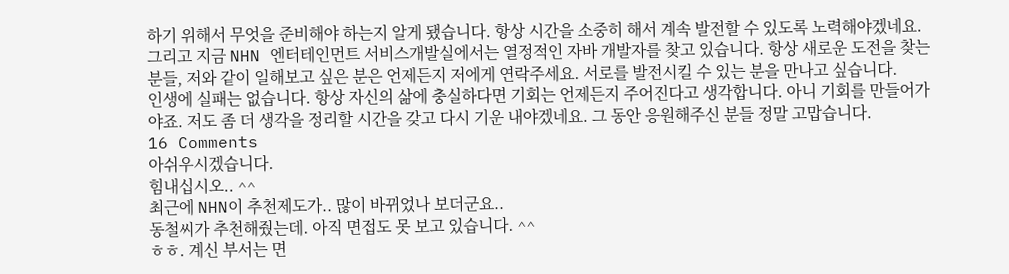하기 위해서 무엇을 준비해야 하는지 알게 됐습니다. 항상 시간을 소중히 해서 계속 발전할 수 있도록 노력해야겠네요.
그리고 지금 NHN 엔터테인먼트 서비스개발실에서는 열정적인 자바 개발자를 찾고 있습니다. 항상 새로운 도전을 찾는 분들, 저와 같이 일해보고 싶은 분은 언제든지 저에게 연락주세요. 서로를 발전시킬 수 있는 분을 만나고 싶습니다.
인생에 실패는 없습니다. 항상 자신의 삶에 충실하다면 기회는 언제든지 주어진다고 생각합니다. 아니 기회를 만들어가야죠. 저도 좀 더 생각을 정리할 시간을 갖고 다시 기운 내야겠네요. 그 동안 응원해주신 분들 정말 고맙습니다.
16 Comments
아쉬우시겠습니다.
힘내십시오.. ^^
최근에 NHN이 추천제도가.. 많이 바뀌었나 보더군요..
동철씨가 추천해줬는데. 아직 면접도 못 보고 있습니다. ^^
ㅎㅎ. 계신 부서는 면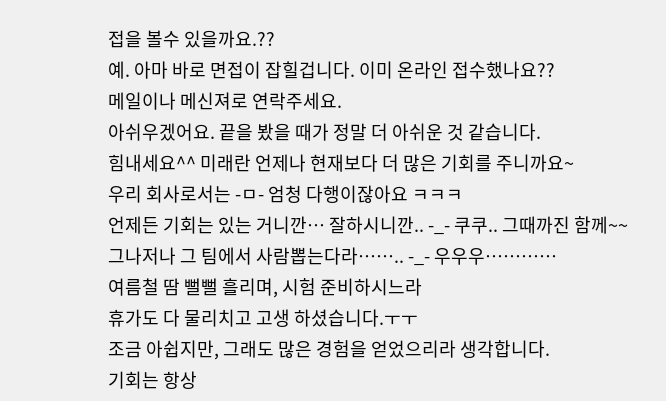접을 볼수 있을까요.??
예. 아마 바로 면접이 잡힐겁니다. 이미 온라인 접수했나요??
메일이나 메신져로 연락주세요.
아쉬우겠어요. 끝을 봤을 때가 정말 더 아쉬운 것 같습니다.
힘내세요^^ 미래란 언제나 현재보다 더 많은 기회를 주니까요~
우리 회사로서는 -ㅁ- 엄청 다행이잖아요 ㅋㅋㅋ
언제든 기회는 있는 거니깐… 잘하시니깐.. -_- 쿠쿠.. 그때까진 함께~~
그나저나 그 팀에서 사람뽑는다라…….. -_- 우우우…………
여름철 땀 뻘뻘 흘리며, 시험 준비하시느라
휴가도 다 물리치고 고생 하셨습니다.ㅜㅜ
조금 아쉽지만, 그래도 많은 경험을 얻었으리라 생각합니다.
기회는 항상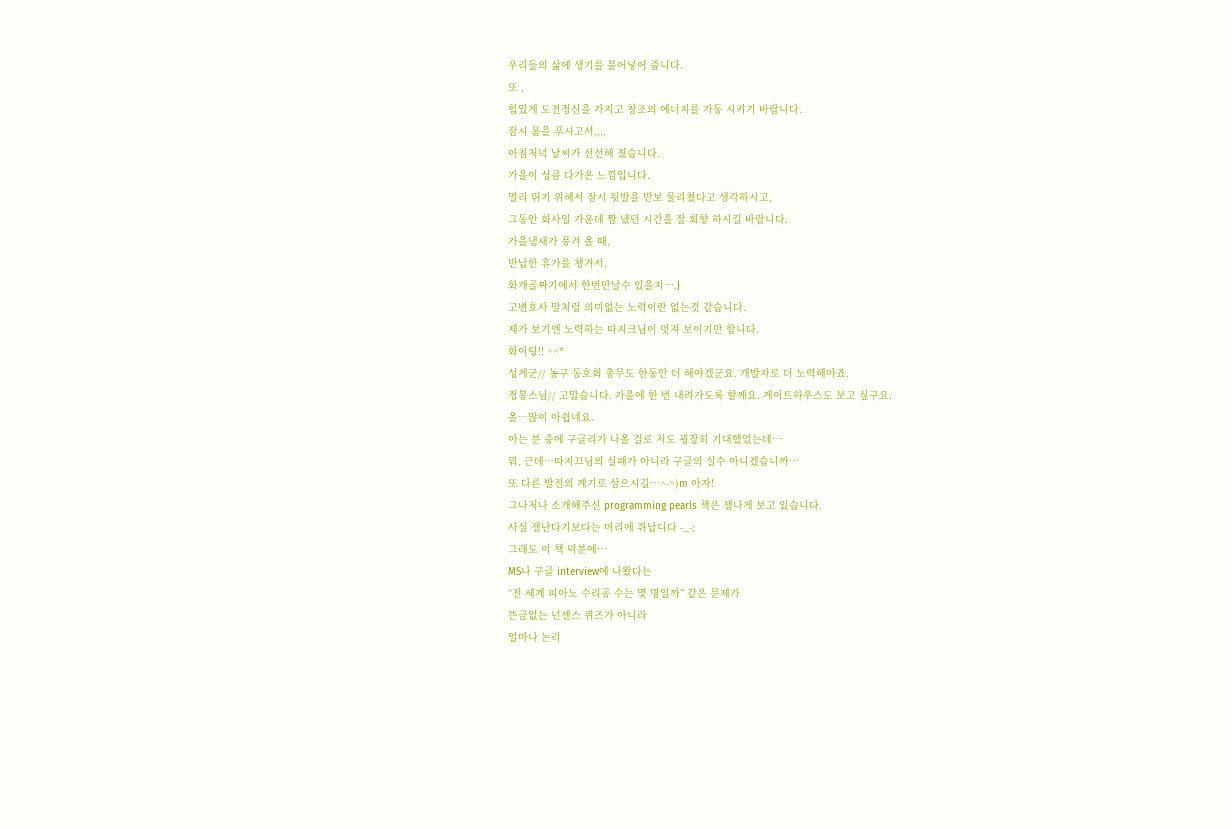우리들의 삶에 생기를 불어넣어 줍니다.
또 ,
힘있게 도전정신을 가지고 창조의 에너지를 가동 시키기 바랍니다.
잠시 몸을 푸시고서,,,,
아침저녁 날씨가 선선해 졌습니다.
가을이 성큼 다가온 느낌입니다.
멀리 뛰기 위해서 잠시 뒷발을 반보 물리쳤다고 생각하시고,
그동안 회사일 가운데 짬 냈던 시간을 잘 회향 하시길 바랍니다.
가을냄새가 풍겨 올 때,
반납한 휴가를 챙겨서,
화개골짜기에서 한번만날수 있을지….J
고변호사 말처럼 의미없는 노력이란 없는것 같습니다.
제가 보기엔 노력하는 따지크님이 멋져 보이기만 합니다.
화이팅!! ^^*
성게군// 농구 동호회 총무도 한동안 더 해야겠군요. 개발자로 더 노력해야죠.
정봉스님// 고맙습니다. 가을에 한 번 내려가도록 할께요. 게이트하우스도 보고 싶구요.
올…많이 아쉽네요.
아는 분 중에 구글리가 나올 걸로 저도 굉장히 기대했었는데…
뭐, 근데…따지끄님의 실패가 아니라 구글의 실수 아니겠습니까…
또 다른 발전의 계기로 삼으시길…^-^)m 아자!
그나저나 소개해주신 programming pearls 책은 잼나게 보고 있습니다.
사실 잼난다기보다는 머리에 쥐납디다 -_-;
그래도 이 책 덕분에…
MS나 구글 interview에 나왔다는
“전 세계 피아노 수리공 수는 몇 명일까” 같은 문제가
뜬금없는 넌센스 퀴즈가 아니라
얼마나 논리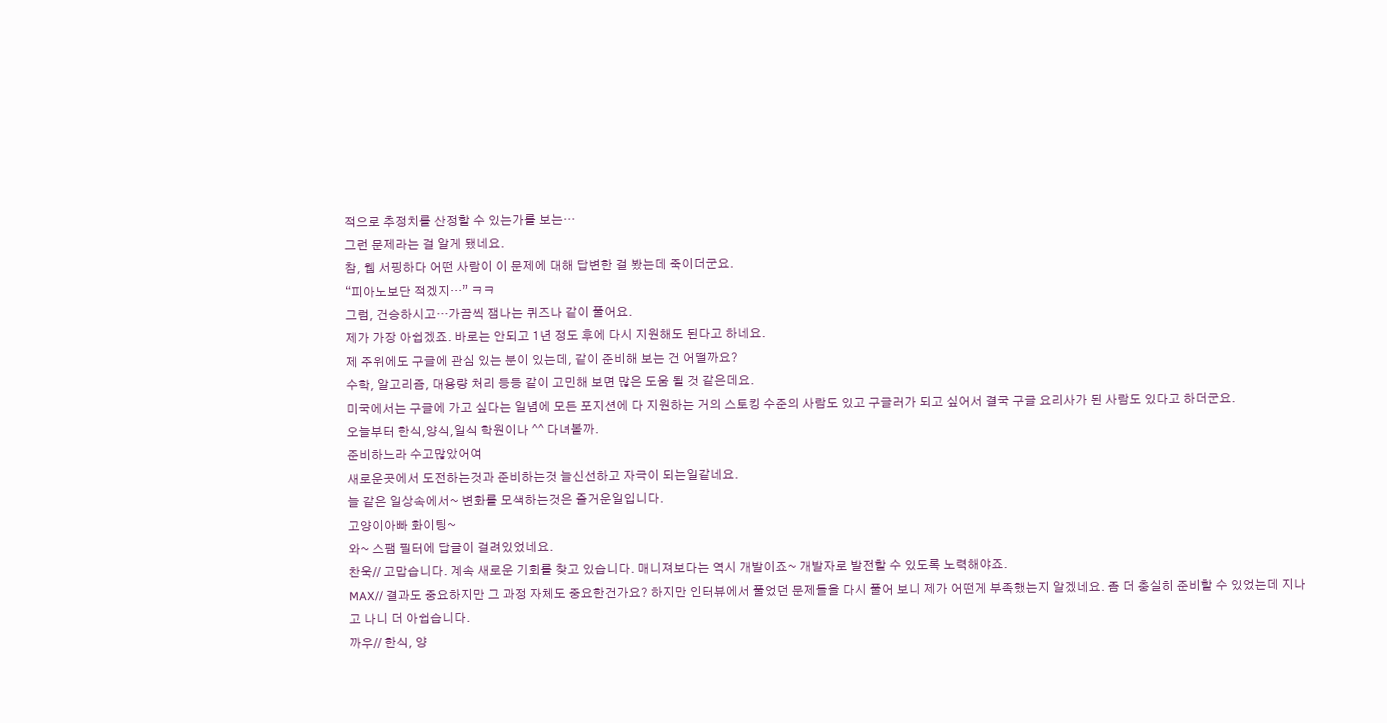적으로 추정치를 산정할 수 있는가를 보는…
그런 문제라는 걸 알게 됐네요.
참, 웹 서핑하다 어떤 사람이 이 문제에 대해 답변한 걸 봤는데 죽이더군요.
“피아노보단 적겠지…” ㅋㅋ
그럼, 건승하시고…가끔씩 잼나는 퀴즈나 같이 풀어요.
제가 가장 아쉽겠죠. 바로는 안되고 1년 정도 후에 다시 지원해도 된다고 하네요.
제 주위에도 구글에 관심 있는 분이 있는데, 같이 준비해 보는 건 어떨까요?
수학, 알고리즘, 대용량 처리 등등 같이 고민해 보면 많은 도움 될 것 같은데요.
미국에서는 구글에 가고 싶다는 일념에 모든 포지션에 다 지원하는 거의 스토킹 수준의 사람도 있고 구글러가 되고 싶어서 결국 구글 요리사가 된 사람도 있다고 하더군요.
오늘부터 한식,양식,일식 학원이나 ^^ 다녀볼까.
준비하느라 수고많았어여
새로운곳에서 도전하는것과 준비하는것 늘신선하고 자극이 되는일같네요.
늘 같은 일상속에서~ 변화를 모색하는것은 즐거운일입니다.
고양이아빠 화이팅~
와~ 스팸 필터에 답글이 걸려있었네요.
찬욱// 고맙습니다. 계속 새로운 기회를 찾고 있습니다. 매니져보다는 역시 개발이죠~ 개발자로 발전할 수 있도록 노력해야죠.
MAX// 결과도 중요하지만 그 과정 자체도 중요한건가요? 하지만 인터뷰에서 풀었던 문제들을 다시 풀어 보니 제가 어떤게 부족했는지 알겠네요. 좀 더 충실히 준비할 수 있었는데 지나고 나니 더 아쉽습니다.
까우// 한식, 양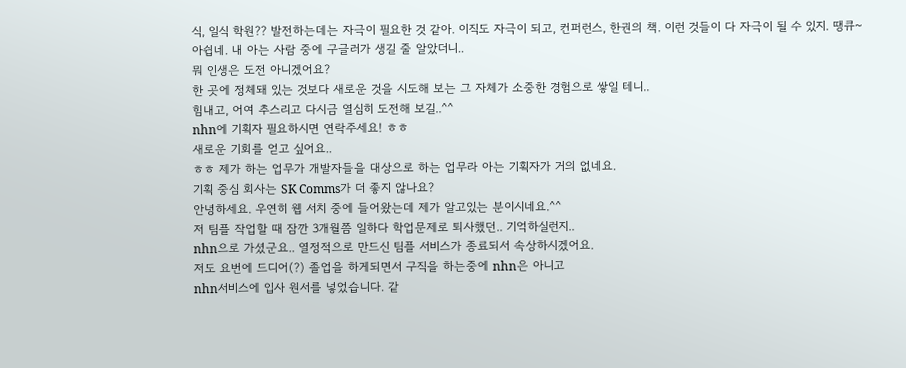식, 일식 학원?? 발전하는데는 자극이 필요한 것 같아. 이직도 자극이 되고, 컨퍼런스, 한권의 책. 이런 것들이 다 자극이 될 수 있지. 땡큐~
아쉽네. 내 아는 사람 중에 구글러가 생길 줄 알았더니..
뭐 인생은 도전 아니겠어요?
한 곳에 정체돼 있는 것보다 새로운 것을 시도해 보는 그 자체가 소중한 경험으로 쌓일 테니..
힘내고, 어여 추스리고 다시금 열심히 도전해 보길..^^
nhn에 기획자 필요하시면 연락주세요! ㅎㅎ
새로운 기회를 얻고 싶어요..
ㅎㅎ 제가 하는 업무가 개발자들을 대상으로 하는 업무라 아는 기획자가 거의 없네요.
기획 중심 회사는 SK Comms가 더 좋지 않나요?
안녕하세요. 우연히 웹 서치 중에 들어왔는데 제가 알고있는 분이시네요.^^
저 팀플 작업할 때 잠깐 3개월쯤 일하다 학업문제로 퇴사했던.. 기억하실런지..
nhn으로 가셨군요.. 열정적으로 만드신 팀플 서비스가 종료되서 속상하시겠어요.
저도 요번에 드디어(?) 졸업을 하게되면서 구직을 하는중에 nhn은 아니고
nhn서비스에 입사 원서를 넣었습니다. 같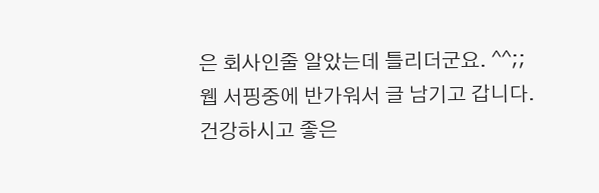은 회사인줄 알았는데 틀리더군요. ^^;;
웹 서핑중에 반가워서 글 남기고 갑니다. 건강하시고 좋은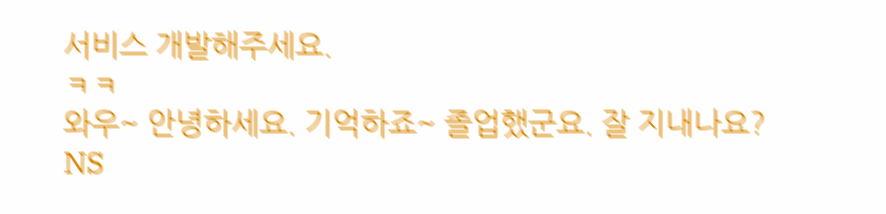서비스 개발해주세요.
ㅋㅋ
와우~ 안녕하세요. 기억하죠~ 졸업했군요. 잘 지내나요?
NS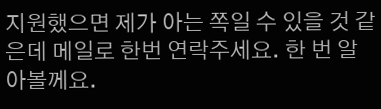지원했으면 제가 아는 쪽일 수 있을 것 같은데 메일로 한번 연락주세요. 한 번 알아볼께요.